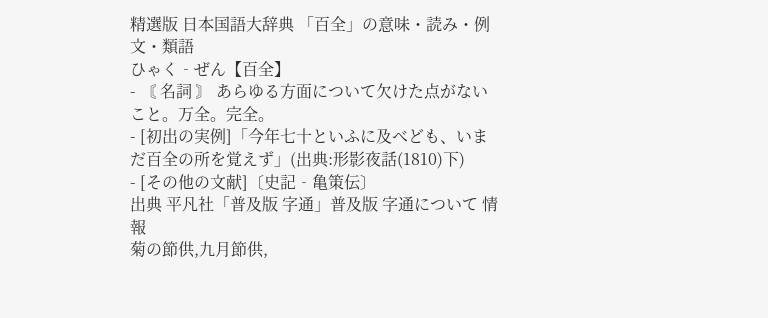精選版 日本国語大辞典 「百全」の意味・読み・例文・類語
ひゃく‐ぜん【百全】
- 〘 名詞 〙 あらゆる方面について欠けた点がないこと。万全。完全。
- [初出の実例]「今年七十といふに及べども、いまだ百全の所を覚えず」(出典:形影夜話(1810)下)
- [その他の文献]〔史記‐亀策伝〕
出典 平凡社「普及版 字通」普及版 字通について 情報
菊の節供,九月節供,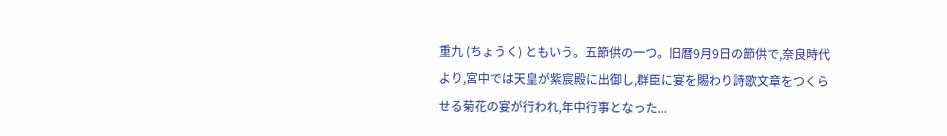重九 (ちょうく) ともいう。五節供の一つ。旧暦9月9日の節供で,奈良時代より,宮中では天皇が紫宸殿に出御し,群臣に宴を賜わり詩歌文章をつくらせる菊花の宴が行われ,年中行事となった...